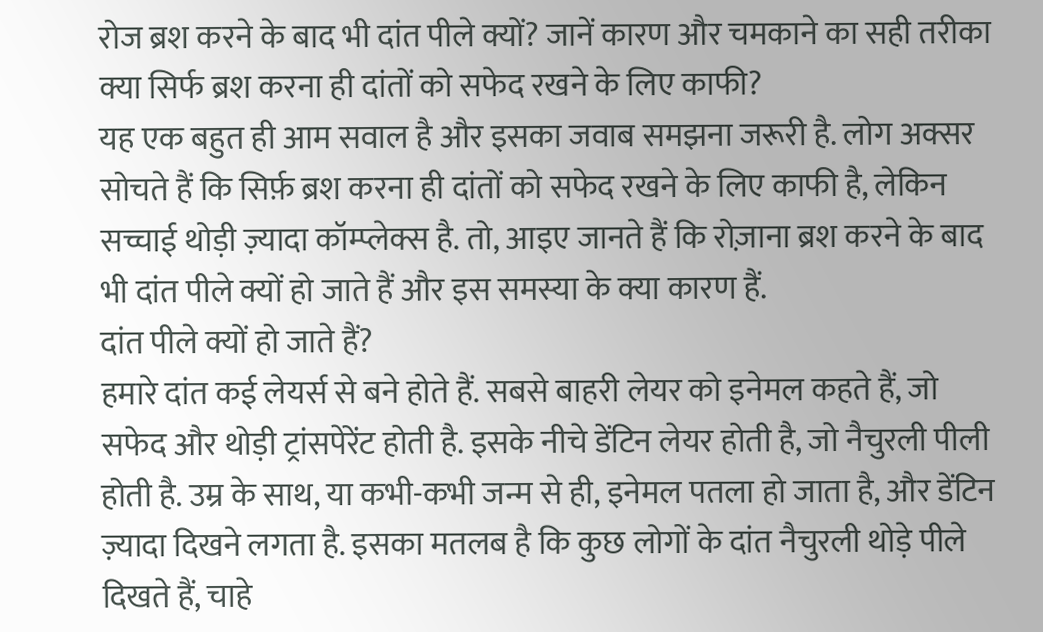रोज ब्रश करने के बाद भी दांत पीले क्यों? जानें कारण और चमकाने का सही तरीका
क्या सिर्फ ब्रश करना ही दांतों को सफेद रखने के लिए काफी?
यह एक बहुत ही आम सवाल है और इसका जवाब समझना जरूरी है. लोग अक्सर सोचते हैं कि सिर्फ़ ब्रश करना ही दांतों को सफेद रखने के लिए काफी है, लेकिन सच्चाई थोड़ी ज़्यादा कॉम्प्लेक्स है. तो, आइए जानते हैं कि रोज़ाना ब्रश करने के बाद भी दांत पीले क्यों हो जाते हैं और इस समस्या के क्या कारण हैं.
दांत पीले क्यों हो जाते हैं?
हमारे दांत कई लेयर्स से बने होते हैं. सबसे बाहरी लेयर को इनेमल कहते हैं, जो सफेद और थोड़ी ट्रांसपेरेंट होती है. इसके नीचे डेंटिन लेयर होती है, जो नैचुरली पीली होती है. उम्र के साथ, या कभी-कभी जन्म से ही, इनेमल पतला हो जाता है, और डेंटिन ज़्यादा दिखने लगता है. इसका मतलब है कि कुछ लोगों के दांत नैचुरली थोड़े पीले दिखते हैं, चाहे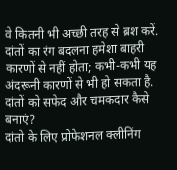वे कितनी भी अच्छी तरह से ब्रश करें. दांतों का रंग बदलना हमेशा बाहरी कारणों से नहीं होता; कभी-कभी यह अंदरूनी कारणों से भी हो सकता है. दांतों को सफेद और चमकदार कैसे बनाएं?
दांतो के लिए प्रोफेशनल क्लीनिंग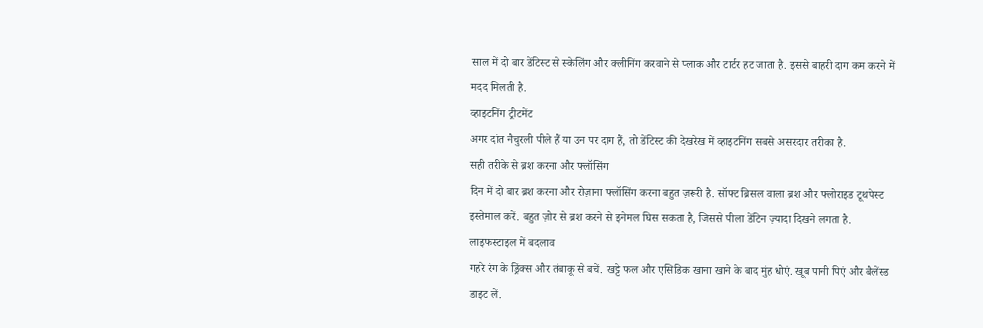साल में दो बार डेंटिस्ट से स्केलिंग और क्लीनिंग करवाने से प्लाक और टार्टर हट जाता है. इससे बाहरी दाग कम करने में मदद मिलती है.
व्हाइटनिंग ट्रीटमेंट
अगर दांत नैचुरली पीले हैं या उन पर दाग हैं, तो डेंटिस्ट की देखरेख में व्हाइटनिंग सबसे असरदार तरीका है.
सही तरीके से ब्रश करना और फ्लॉसिंग
दिन में दो बार ब्रश करना और रोज़ाना फ्लॉसिंग करना बहुत ज़रूरी है. सॉफ्ट ब्रिसल वाला ब्रश और फ्लोराइड टूथपेस्ट इस्तेमाल करें. बहुत ज़ोर से ब्रश करने से इनेमल घिस सकता है, जिससे पीला डेंटिन ज़्यादा दिखने लगता है.
लाइफस्टाइल में बदलाव
गहरे रंग के ड्रिंक्स और तंबाकू से बचें. खट्टे फल और एसिडिक खाना खाने के बाद मुंह धोएं. खूब पानी पिएं और बैलेंस्ड डाइट लें.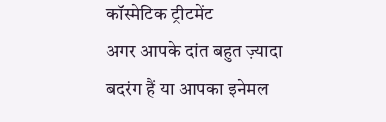कॉस्मेटिक ट्रीटमेंट
अगर आपके दांत बहुत ज़्यादा बदरंग हैं या आपका इनेमल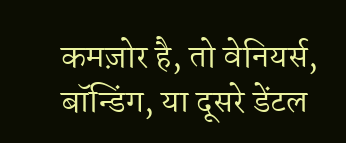कमज़ोर है, तो वेनियर्स, बॉन्डिंग, या दूसरे डेंटल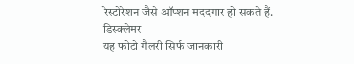रेस्टोरेशन जैसे ऑप्शन मददगार हो सकते हैं.
डिस्क्लेमर
यह फोटो गैलरी सिर्फ जानकारी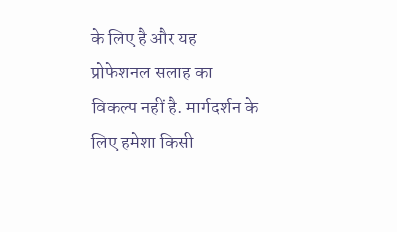के लिए है और यह प्रोफेशनल सलाह का विकल्प नहीं है. मार्गदर्शन के लिए हमेशा किसी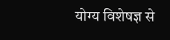योग्य विशेषज्ञ से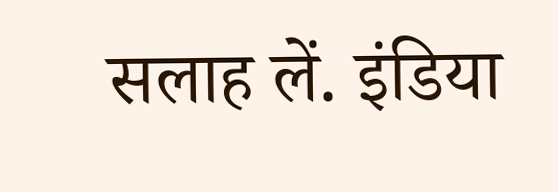सलाह लें. इंडिया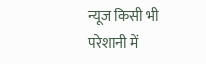न्यूज किसी भी परेशानी में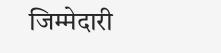जिम्मेदारी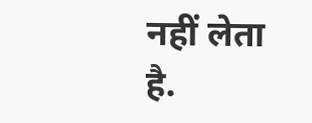नहीं लेता है.